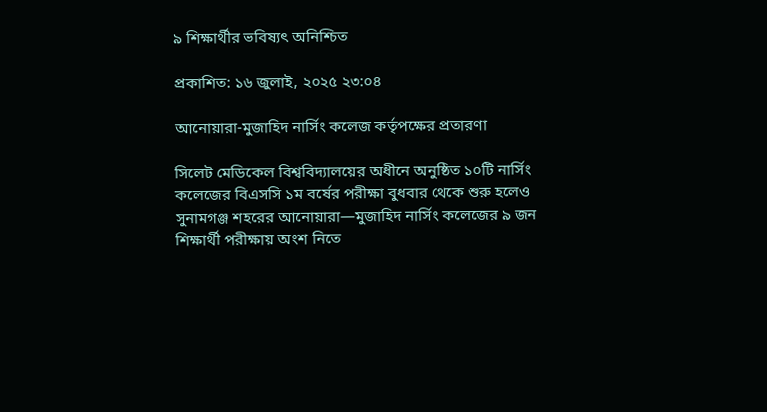৯ শিক্ষার্থীর ভবিষ্যৎ অনিশ্চিত

প্রকাশিত: ১৬ জুলাই, ২০২৫ ২৩:০৪

আনোয়ারা-মুজাহিদ নার্সিং কলেজ কর্তৃপক্ষের প্রতারণা

সিলেট মেডিকেল বিশ্ববিদ্যালয়ের অধীনে অনুষ্ঠিত ১০টি নার্সিং কলেজের বিএসসি ১ম বর্ষের পরীক্ষা বুধবার থেকে শুরু হলেও সুনামগঞ্জ শহরের আনোয়ারা—মুজাহিদ নার্সিং কলেজের ৯ জন শিক্ষার্থী পরীক্ষায় অংশ নিতে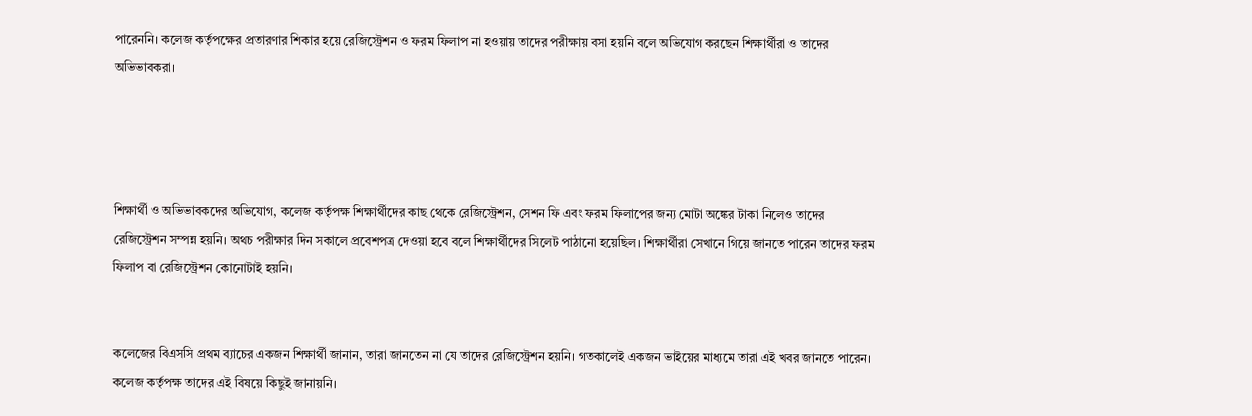পারেননি। কলেজ কর্তৃপক্ষের প্রতারণার শিকার হয়ে রেজিস্ট্রেশন ও ফরম ফিলাপ না হওয়ায় তাদের পরীক্ষায় বসা হয়নি বলে অভিযোগ করছেন শিক্ষার্থীরা ও তাদের অভিভাবকরা।




শিক্ষার্থী ও অভিভাবকদের অভিযোগ, কলেজ কর্তৃপক্ষ শিক্ষার্থীদের কাছ থেকে রেজিস্ট্রেশন, সেশন ফি এবং ফরম ফিলাপের জন্য মোটা অঙ্কের টাকা নিলেও তাদের রেজিস্ট্রেশন সম্পন্ন হয়নি। অথচ পরীক্ষার দিন সকালে প্রবেশপত্র দেওয়া হবে বলে শিক্ষার্থীদের সিলেট পাঠানো হয়েছিল। শিক্ষার্থীরা সেখানে গিয়ে জানতে পারেন তাদের ফরম ফিলাপ বা রেজিস্ট্রেশন কোনোটাই হয়নি।


কলেজের বিএসসি প্রথম ব্যাচের একজন শিক্ষার্থী জানান, তারা জানতেন না যে তাদের রেজিস্ট্রেশন হয়নি। গতকালেই একজন ভাইয়ের মাধ্যমে তারা এই খবর জানতে পারেন। কলেজ কর্তৃপক্ষ তাদের এই বিষয়ে কিছুই জানায়নি।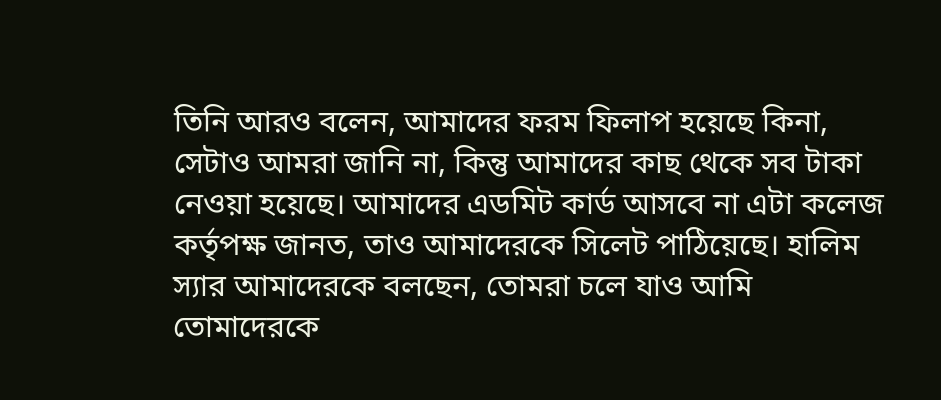তিনি আরও বলেন, আমাদের ফরম ফিলাপ হয়েছে কিনা, সেটাও আমরা জানি না, কিন্তু আমাদের কাছ থেকে সব টাকা নেওয়া হয়েছে। আমাদের এডমিট কার্ড আসবে না এটা কলেজ কর্তৃপক্ষ জানত, তাও আমাদেরকে সিলেট পাঠিয়েছে। হালিম স্যার আমাদেরকে বলছেন, তোমরা চলে যাও আমি তোমাদেরকে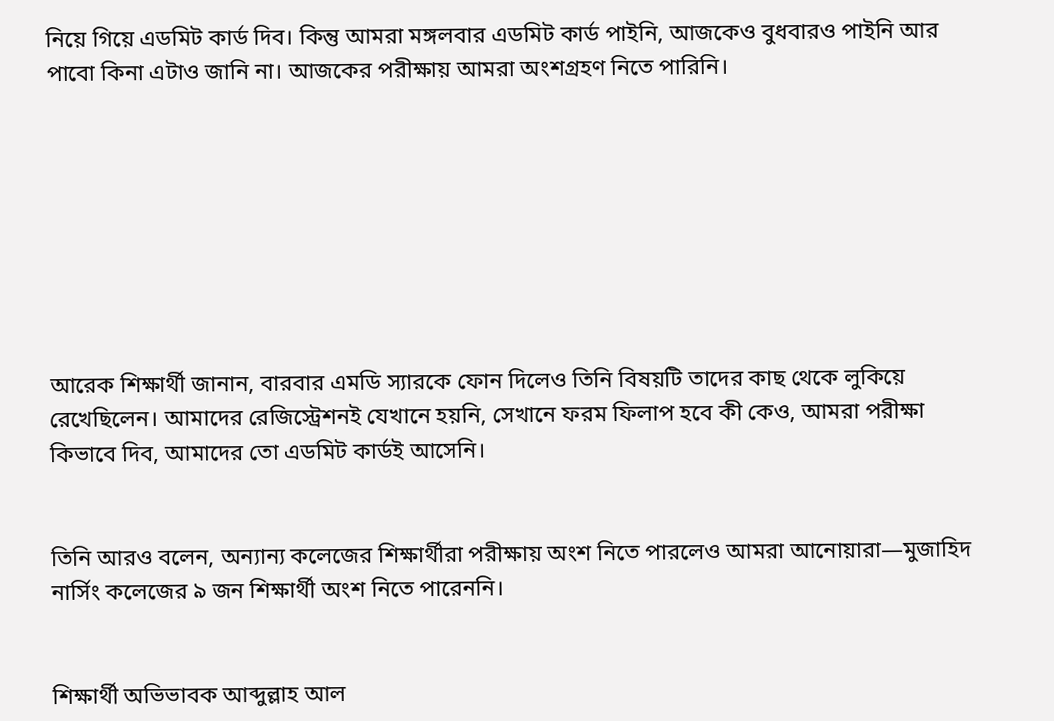নিয়ে গিয়ে এডমিট কার্ড দিব। কিন্তু আমরা মঙ্গলবার এডমিট কার্ড পাইনি, আজকেও বুধবারও পাইনি আর পাবো কিনা এটাও জানি না। আজকের পরীক্ষায় আমরা অংশগ্রহণ নিতে পারিনি।








আরেক শিক্ষার্থী জানান, বারবার এমডি স্যারকে ফোন দিলেও তিনি বিষয়টি তাদের কাছ থেকে লুকিয়ে রেখেছিলেন। আমাদের রেজিস্ট্রেশনই যেখানে হয়নি, সেখানে ফরম ফিলাপ হবে কী কেও, আমরা পরীক্ষা কিভাবে দিব, আমাদের তো এডমিট কার্ডই আসেনি।


তিনি আরও বলেন, অন্যান্য কলেজের শিক্ষার্থীরা পরীক্ষায় অংশ নিতে পারলেও আমরা আনোয়ারা—মুজাহিদ নার্সিং কলেজের ৯ জন শিক্ষার্থী অংশ নিতে পারেননি।


শিক্ষার্থী অভিভাবক আব্দুল্লাহ আল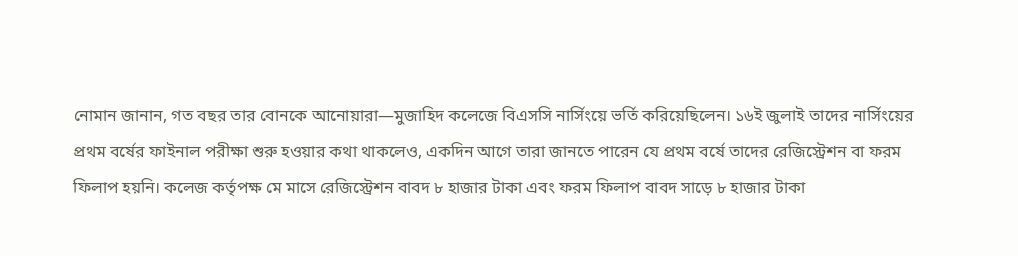নোমান জানান, গত বছর তার বোনকে আনোয়ারা—মুজাহিদ কলেজে বিএসসি নার্সিংয়ে ভর্তি করিয়েছিলেন। ১৬ই জুলাই তাদের নার্সিংয়ের প্রথম বর্ষের ফাইনাল পরীক্ষা শুরু হওয়ার কথা থাকলেও, একদিন আগে তারা জানতে পারেন যে প্রথম বর্ষে তাদের রেজিস্ট্রেশন বা ফরম ফিলাপ হয়নি। কলেজ কর্তৃপক্ষ মে মাসে রেজিস্ট্রেশন বাবদ ৮ হাজার টাকা এবং ফরম ফিলাপ বাবদ সাড়ে ৮ হাজার টাকা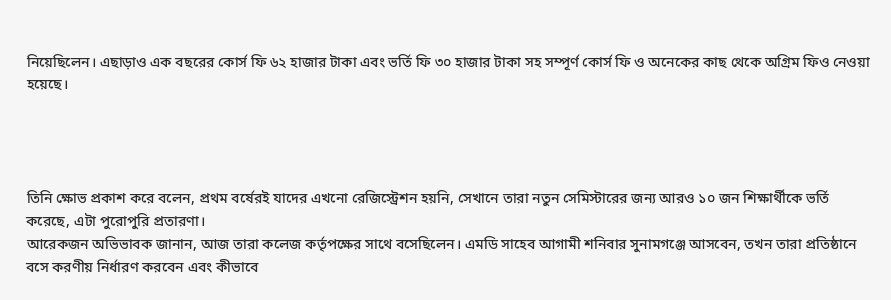নিয়েছিলেন। এছাড়াও এক বছরের কোর্স ফি ৬২ হাজার টাকা এবং ভর্তি ফি ৩০ হাজার টাকা সহ সম্পূর্ণ কোর্স ফি ও অনেকের কাছ থেকে অগ্রিম ফিও নেওয়া হয়েছে।




তিনি ক্ষোভ প্রকাশ করে বলেন, প্রথম বর্ষেরই যাদের এখনো রেজিস্ট্রেশন হয়নি, সেখানে তারা নতুন সেমিস্টারের জন্য আরও ১০ জন শিক্ষার্থীকে ভর্তি করেছে, এটা পুরোপুরি প্রতারণা।
আরেকজন অভিভাবক জানান, আজ তারা কলেজ কর্তৃপক্ষের সাথে বসেছিলেন। এমডি সাহেব আগামী শনিবার সুনামগঞ্জে আসবেন, তখন তারা প্রতিষ্ঠানে বসে করণীয় নির্ধারণ করবেন এবং কীভাবে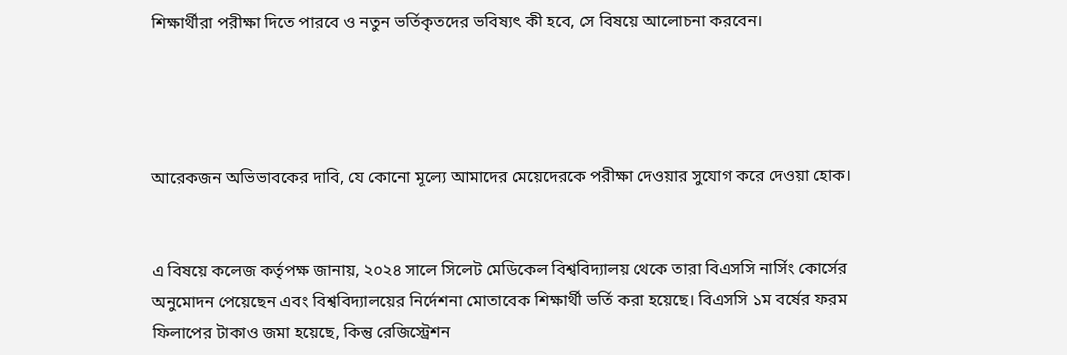শিক্ষার্থীরা পরীক্ষা দিতে পারবে ও নতুন ভর্তিকৃতদের ভবিষ্যৎ কী হবে, সে বিষয়ে আলোচনা করবেন।




আরেকজন অভিভাবকের দাবি, যে কোনো মূল্যে আমাদের মেয়েদেরকে পরীক্ষা দেওয়ার সুযোগ করে দেওয়া হোক।


এ বিষয়ে কলেজ কর্তৃপক্ষ জানায়, ২০২৪ সালে সিলেট মেডিকেল বিশ্ববিদ্যালয় থেকে তারা বিএসসি নার্সিং কোর্সের অনুমোদন পেয়েছেন এবং বিশ্ববিদ্যালয়ের নির্দেশনা মোতাবেক শিক্ষার্থী ভর্তি করা হয়েছে। বিএসসি ১ম বর্ষের ফরম ফিলাপের টাকাও জমা হয়েছে, কিন্তু রেজিস্ট্রেশন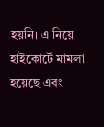হয়নি। এ নিয়ে হাইকোর্টে মামলা হয়েছে এবং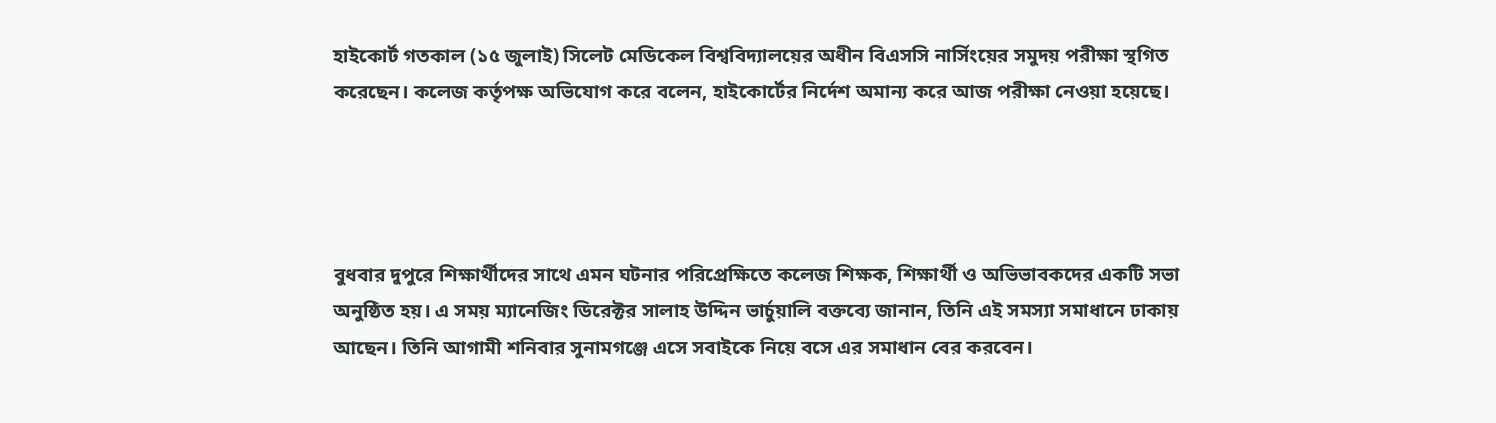হাইকোর্ট গতকাল (১৫ জুলাই) সিলেট মেডিকেল বিশ্ববিদ্যালয়ের অধীন বিএসসি নার্সিংয়ের সমুদয় পরীক্ষা স্থগিত করেছেন। কলেজ কর্তৃপক্ষ অভিযোগ করে বলেন, হাইকোর্টের নির্দেশ অমান্য করে আজ পরীক্ষা নেওয়া হয়েছে।




বুধবার দুপুরে শিক্ষার্থীদের সাথে এমন ঘটনার পরিপ্রেক্ষিতে কলেজ শিক্ষক, শিক্ষার্থী ও অভিভাবকদের একটি সভা অনুষ্ঠিত হয়। এ সময় ম্যানেজিং ডিরেক্টর সালাহ উদ্দিন ভার্চুয়ালি বক্তব্যে জানান, তিনি এই সমস্যা সমাধানে ঢাকায় আছেন। তিনি আগামী শনিবার সুনামগঞ্জে এসে সবাইকে নিয়ে বসে এর সমাধান বের করবেন।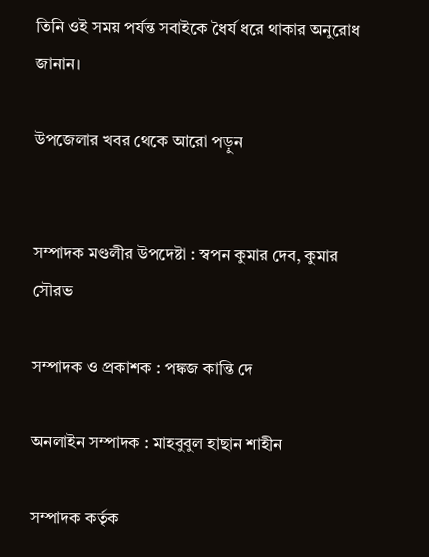তিনি ওই সময় পর্যন্ত সবাইকে ধৈর্য ধরে থাকার অনুরোধ জানান।

উপজেলার খবর থেকে আরো পড়ুন


সম্পাদক মণ্ডলীর উপদেষ্টা : স্বপন কুমার দেব, কুমার সৌরভ

সম্পাদক ও প্রকাশক : পঙ্কজ কান্তি দে

অনলাইন সম্পাদক : মাহবুবুল হাছান শাহীন

সম্পাদক কর্তৃক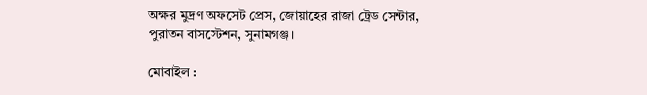অক্ষর মুদ্রণ অফসেট প্রেস, জোয়াহের রাজা ট্রেড সেন্টার, পুরাতন বাসস্টেশন, সুনামগঞ্জ।

মোবাইল :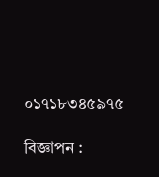০১৭১৮৩৪৫৯৭৫

বিজ্ঞাপন :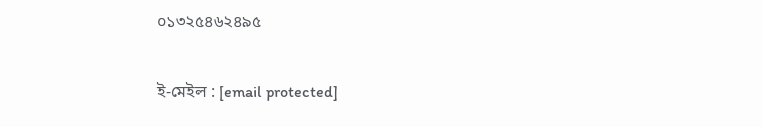০১৩২৫৪৬২৪৯৫

ই-মেইল : [email protected]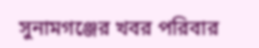সুনামগঞ্জের খবর পরিবার